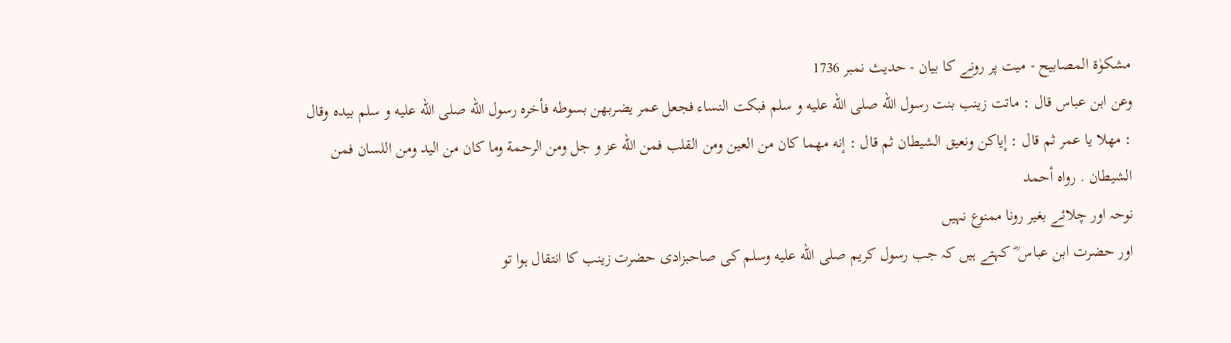مشکوٰۃ المصابیح - میت پر رونے کا بیان - حدیث نمبر 1736
وعن ابن عباس قال : ماتت زينب بنت رسول الله صلى الله عليه و سلم فبكت النساء فجعل عمر يضربهن بسوطه فأخره رسول الله صلى الله عليه و سلم بيده وقال : مهلا يا عمر ثم قال : إياكن ونعيق الشيطان ثم قال : إنه مهما كان من العين ومن القلب فمن الله عز و جل ومن الرحمة وما كان من اليد ومن اللسان فمن الشيطان . رواه أحمد
نوحہ اور چلائے بغیر رونا ممنوع نہیں
اور حضرت ابن عباس ؓ کہتے ہیں کہ جب رسول کریم صلى الله عليه وسلم کی صاحبزادی حضرت زینب کا انتقال ہوا تو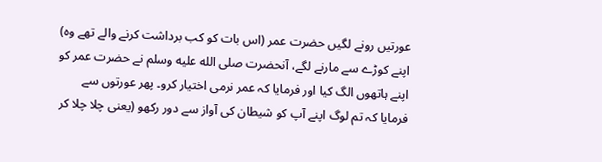عورتیں رونے لگیں حضرت عمر (اس بات کو کب برداشت کرنے والے تھے وہ) اپنے کوڑے سے مارنے لگے، آنحضرت صلى الله عليه وسلم نے حضرت عمر کو اپنے ہاتھوں الگ کیا اور فرمایا کہ عمر نرمی اختیار کرو۔ پھر عورتوں سے فرمایا کہ تم لوگ اپنے آپ کو شیطان کی آواز سے دور رکھو (یعنی چلا چلا کر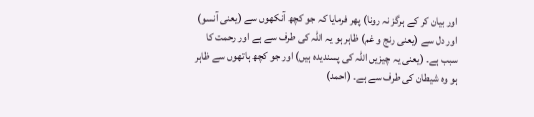اور بیان کر کے ہرگز نہ رونا) پھر فرمایا کہ جو کچھ آنکھوں سے (یعنی آنسو) اور دل سے (یعنی رنج و غم) ظاہر ہو یہ اللہ کی طرف سے ہے اور رحمت کا سبب ہے۔ (یعنی یہ چیزیں اللہ کی پسندیدہ ہیں) اور جو کچھ ہاتھوں سے ظاہر ہو وہ شیطان کی طرف سے ہے۔ (احمد)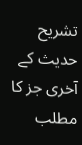تشریح
حدیث کے آخری جز کا مطلب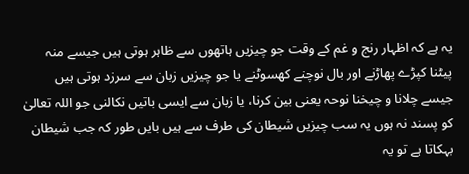یہ ہے کہ اظہار رنج و غم کے وقت جو چیزیں ہاتھوں سے ظاہر ہوتی ہیں جیسے منہ پیٹنا کپڑے پھاڑنے اور بال نوچنے کھسوٹنے یا جو چیزیں زبان سے سرزد ہوتی ہیں جیسے چلانا و چیخنا نوحہ یعنی بین کرنا، یا زبان سے ایسی باتیں نکالنی جو اللہ تعالیٰ کو پسند نہ ہوں یہ سب چیزیں شیطان کی طرف سے ہیں بایں طور کہ جب شیطان بہکاتا ہے تو یہ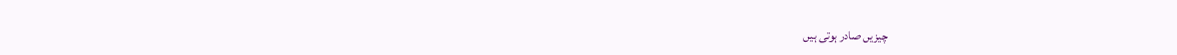چیزیں صادر ہوتی ہیں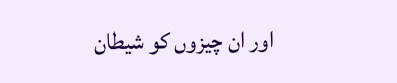اور ان چیزوں کو شیطان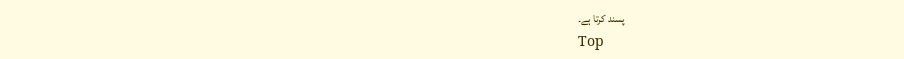پسند کرتا ہے۔
Top